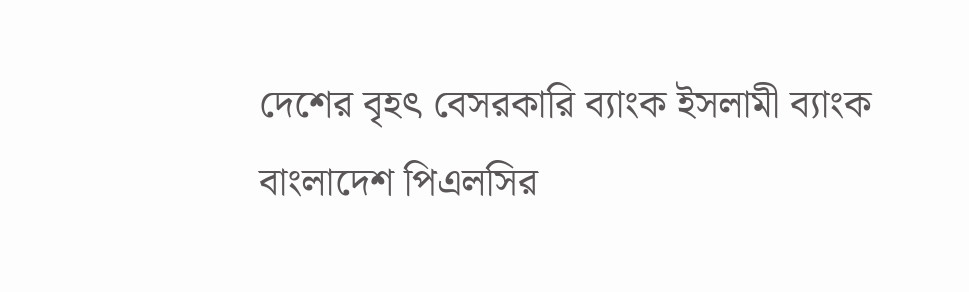দেশের বৃহৎ বেসরকারি ব্যাংক ইসলামী ব্যাংক বাংলাদেশ পিএলসির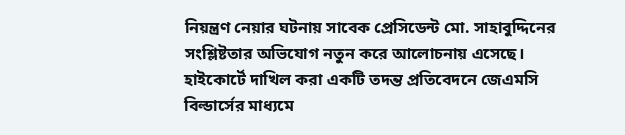নিয়ন্ত্রণ নেয়ার ঘটনায় সাবেক প্রেসিডেন্ট মো. সাহাবুদ্দিনের সংশ্লিষ্টতার অভিযোগ নতুন করে আলোচনায় এসেছে। হাইকোর্টে দাখিল করা একটি তদন্ত প্রতিবেদনে জেএমসি বিল্ডার্সের মাধ্যমে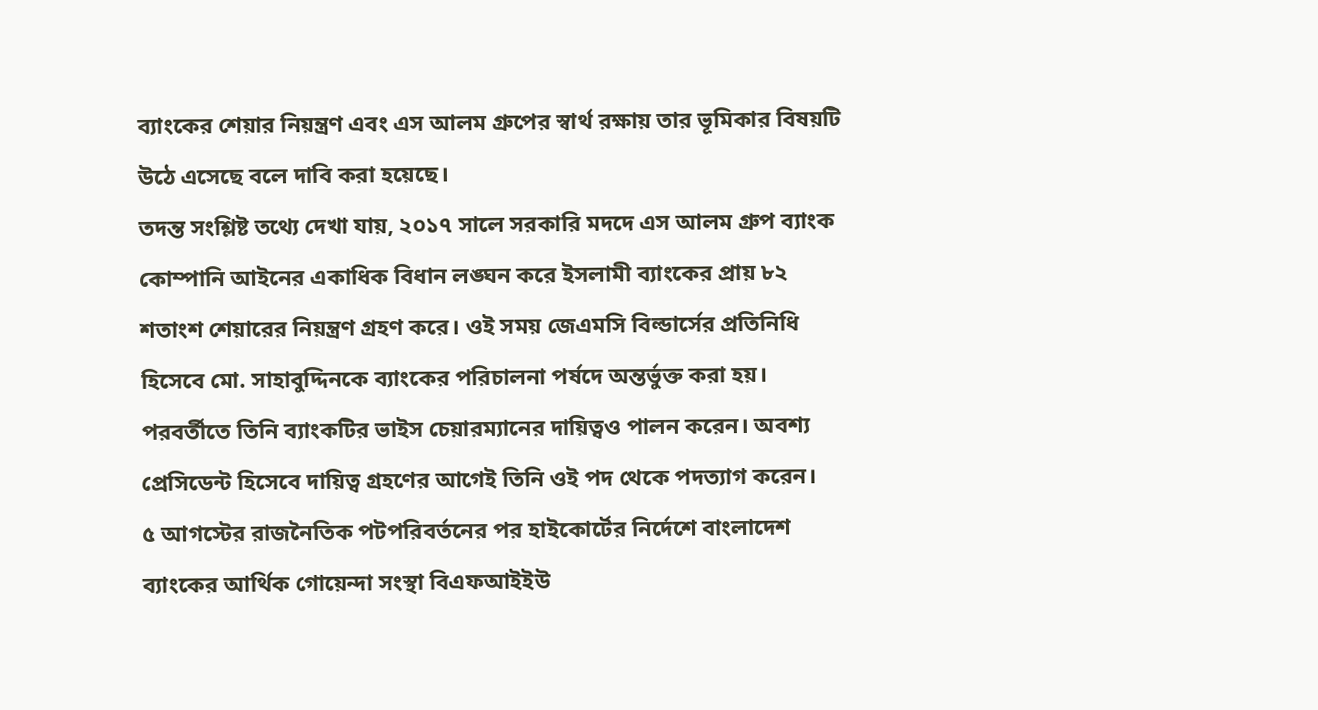ব্যাংকের শেয়ার নিয়ন্ত্রণ এবং এস আলম গ্রুপের স্বার্থ রক্ষায় তার ভূমিকার বিষয়টি উঠে এসেছে বলে দাবি করা হয়েছে।
তদন্ত সংশ্লিষ্ট তথ্যে দেখা যায়, ২০১৭ সালে সরকারি মদদে এস আলম গ্রুপ ব্যাংক কোম্পানি আইনের একাধিক বিধান লঙ্ঘন করে ইসলামী ব্যাংকের প্রায় ৮২ শতাংশ শেয়ারের নিয়ন্ত্রণ গ্রহণ করে। ওই সময় জেএমসি বিল্ডার্সের প্রতিনিধি হিসেবে মো. সাহাবুদ্দিনকে ব্যাংকের পরিচালনা পর্ষদে অন্তর্ভুক্ত করা হয়। পরবর্তীতে তিনি ব্যাংকটির ভাইস চেয়ারম্যানের দায়িত্বও পালন করেন। অবশ্য প্রেসিডেন্ট হিসেবে দায়িত্ব গ্রহণের আগেই তিনি ওই পদ থেকে পদত্যাগ করেন।
৫ আগস্টের রাজনৈতিক পটপরিবর্তনের পর হাইকোর্টের নির্দেশে বাংলাদেশ ব্যাংকের আর্থিক গোয়েন্দা সংস্থা বিএফআইইউ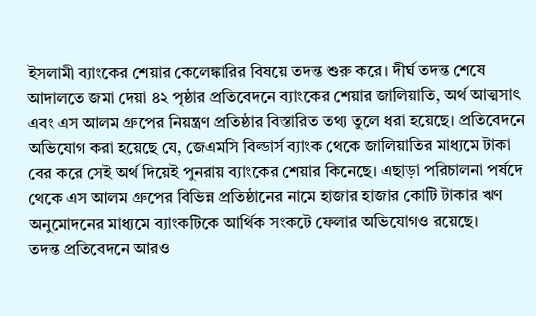ইসলামী ব্যাংকের শেয়ার কেলেঙ্কারির বিষয়ে তদন্ত শুরু করে। দীর্ঘ তদন্ত শেষে আদালতে জমা দেয়া ৪২ পৃষ্ঠার প্রতিবেদনে ব্যাংকের শেয়ার জালিয়াতি, অর্থ আত্মসাৎ এবং এস আলম গ্রুপের নিয়ন্ত্রণ প্রতিষ্ঠার বিস্তারিত তথ্য তুলে ধরা হয়েছে। প্রতিবেদনে অভিযোগ করা হয়েছে যে, জেএমসি বিল্ডার্স ব্যাংক থেকে জালিয়াতির মাধ্যমে টাকা বের করে সেই অর্থ দিয়েই পুনরায় ব্যাংকের শেয়ার কিনেছে। এছাড়া পরিচালনা পর্ষদে থেকে এস আলম গ্রুপের বিভিন্ন প্রতিষ্ঠানের নামে হাজার হাজার কোটি টাকার ঋণ অনুমোদনের মাধ্যমে ব্যাংকটিকে আর্থিক সংকটে ফেলার অভিযোগও রয়েছে।
তদন্ত প্রতিবেদনে আরও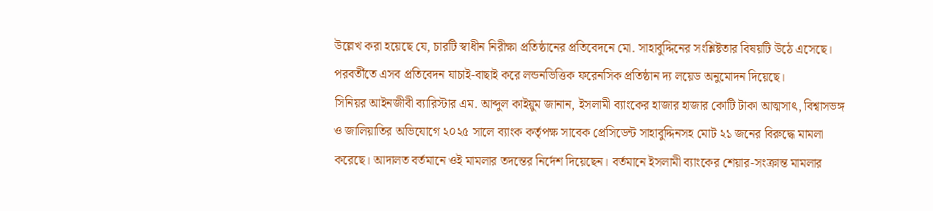উল্লেখ করা হয়েছে যে, চারটি স্বাধীন নিরীক্ষা প্রতিষ্ঠানের প্রতিবেদনে মো. সাহাবুদ্দিনের সংশ্লিষ্টতার বিষয়টি উঠে এসেছে। পরবর্তীতে এসব প্রতিবেদন যাচাই-বাছাই করে লন্ডনভিত্তিক ফরেনসিক প্রতিষ্ঠান দ্য লয়েড অনুমোদন দিয়েছে।
সিনিয়র আইনজীবী ব্যারিস্টার এম. আব্দুল কাইয়ুম জানান, ইসলামী ব্যাংকের হাজার হাজার কোটি টাকা আত্মসাৎ, বিশ্বাসভঙ্গ ও জালিয়াতির অভিযোগে ২০২৫ সালে ব্যাংক কর্তৃপক্ষ সাবেক প্রেসিডেন্ট সাহাবুদ্দিনসহ মোট ২১ জনের বিরুদ্ধে মামলা করেছে। আদালত বর্তমানে ওই মামলার তদন্তের নির্দেশ দিয়েছেন। বর্তমানে ইসলামী ব্যাংকের শেয়ার-সংক্রান্ত মামলার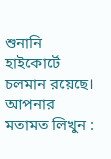শুনানি হাইকোর্টে চলমান রয়েছে।
আপনার মতামত লিখুন :